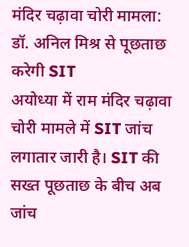मंदिर चढ़ावा चोरी मामला: डॉ. अनिल मिश्र से पूछताछ करेगी SIT
अयोध्या में राम मंदिर चढ़ावा चोरी मामले में SIT जांच लगातार जारी है। SIT की सख्त पूछताछ के बीच अब जांच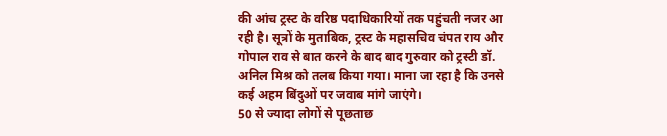की आंच ट्रस्ट के वरिष्ठ पदाधिकारियों तक पहुंचती नजर आ रही है। सूत्रों के मुताबिक, ट्रस्ट के महासचिव चंपत राय और गोपाल राव से बात करने के बाद बाद गुरुवार को ट्रस्टी डॉ. अनिल मिश्र को तलब किया गया। माना जा रहा है कि उनसे कई अहम बिंदुओं पर जवाब मांगे जाएंगे।
50 से ज्यादा लोगों से पूछताछ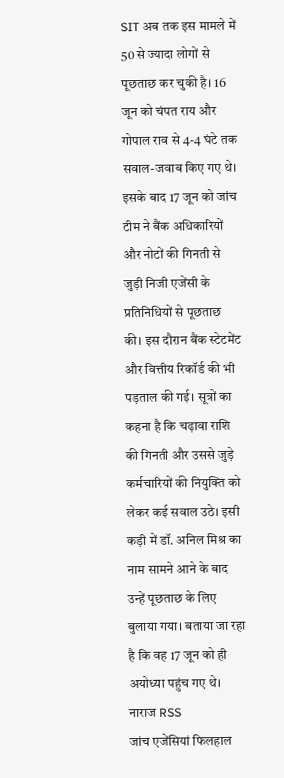SIT अब तक इस मामले में 50 से ज्यादा लोगों से पूछताछ कर चुकी है। 16 जून को चंपत राय और गोपाल राव से 4-4 घंटे तक सवाल-जवाब किए गए थे। इसके बाद 17 जून को जांच टीम ने बैंक अधिकारियों और नोटों की गिनती से जुड़ी निजी एजेंसी के प्रतिनिधियों से पूछताछ की। इस दौरान बैंक स्टेटमेंट और वित्तीय रिकॉर्ड की भी पड़ताल की गई। सूत्रों का कहना है कि चढ़ावा राशि की गिनती और उससे जुड़े कर्मचारियों की नियुक्ति को लेकर कई सवाल उठे। इसी कड़ी में डॉ. अनिल मिश्र का नाम सामने आने के बाद उन्हें पूछताछ के लिए बुलाया गया। बताया जा रहा है कि वह 17 जून को ही अयोध्या पहुंच गए थे।
नाराज RSS
जांच एजेंसियां फिलहाल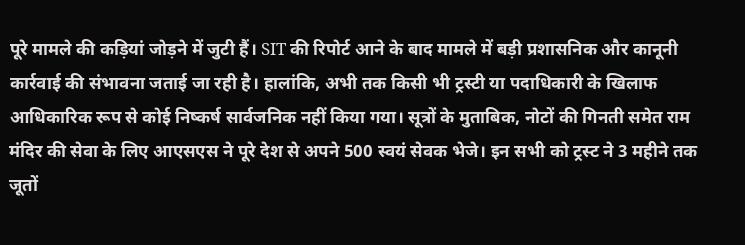पूरे मामले की कड़ियां जोड़ने में जुटी हैं। SIT की रिपोर्ट आने के बाद मामले में बड़ी प्रशासनिक और कानूनी कार्रवाई की संभावना जताई जा रही है। हालांकि, अभी तक किसी भी ट्रस्टी या पदाधिकारी के खिलाफ आधिकारिक रूप से कोई निष्कर्ष सार्वजनिक नहीं किया गया। सूत्रों के मुताबिक, नोटों की गिनती समेत राम मंदिर की सेवा के लिए आएसएस ने पूरे देश से अपने 500 स्वयं सेवक भेजे। इन सभी को ट्रस्ट ने 3 महीने तक जूतों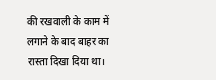की रखवाली के काम में लगाने के बाद बाहर का रास्ता दिखा दिया था।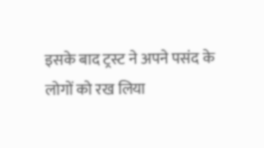इसके बाद ट्रस्ट ने अपने पसंद के लोगों को रख लिया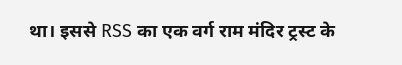था। इससे RSS का एक वर्ग राम मंदिर ट्रस्ट के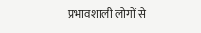प्रभावशाली लोगों से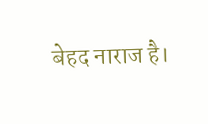बेहद नाराज है।